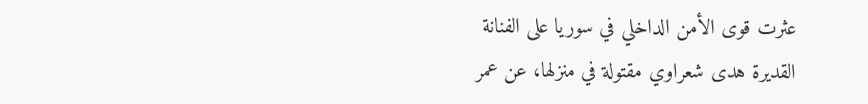عثرت قوى الأمن الداخلي في سوريا على الفنانة القديرة هدى شعراوي مقتولة في منزلها، عن عمر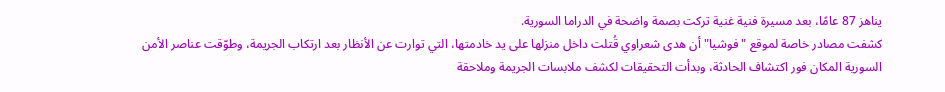يناهز 87 عامًا، بعد مسيرة فنية غنية تركت بصمة واضحة في الدراما السورية.
كشفت مصادر خاصة لموقع "فوشيا" أن هدى شعراوي قُتلت داخل منزلها على يد خادمتها، التي توارت عن الأنظار بعد ارتكاب الجريمة، وطوّقت عناصر الأمن السورية المكان فور اكتشاف الحادثة، وبدأت التحقيقات لكشف ملابسات الجريمة وملاحقة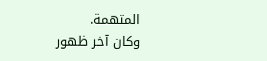المتهمة.
وكان آخر ظهور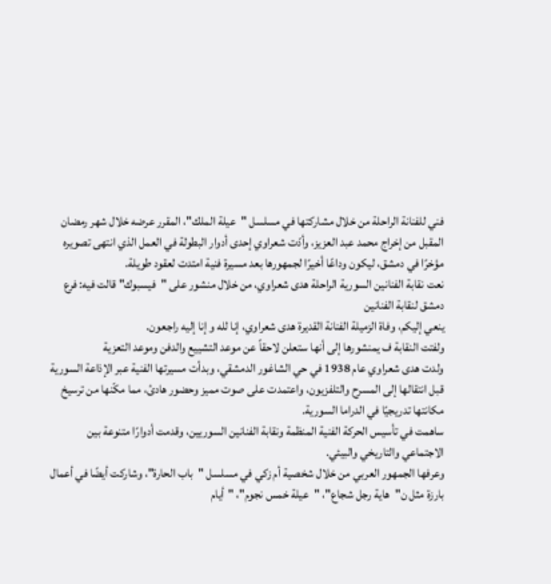فني للفنانة الراحلة من خلال مشاركتها في مسلسل "عيلة الملك"، المقرر عرضه خلال شهر رمضان المقبل من إخراج محمد عبد العزيز، وأدّت شعراوي إحدى أدوار البطولة في العمل الذي انتهى تصويره مؤخرًا في دمشق، ليكون وداعًا أخيرًا لجمهورها بعد مسيرة فنية امتدت لعقود طويلة.
نعت نقابة الفنانين السورية الراحلة هدى شعراوي، من خلال منشور على "فيسبوك" قالت فيه: فرع دمشق لنقابة الفنانين
ينعي إليكم، وفاة الزميلة الفنانة القديرة هدى شعراوي، إنا لله و إنا إليه راجعون.
ولفتت النقابة ف يمنشورها إلى أنها ستعلن لاحقاً عن موعد التشييع والدفن وموعد التعزية
ولدت هدى شعراوي عام 1938 في حي الشاغور الدمشقي، وبدأت مسيرتها الفنية عبر الإذاعة السورية قبل انتقالها إلى المسرح والتلفزيون، واعتمدت على صوت مميز وحضور هادئ، مما مكّنها من ترسيخ مكانتها تدريجيًا في الدراما السورية.
ساهمت في تأسيس الحركة الفنية المنظمة ونقابة الفنانين السوريين، وقدمت أدوارًا متنوعة بين الاجتماعي والتاريخي والبيئي.
وعرفها الجمهور العربي من خلال شخصية أم زكي في مسلسل "باب الحارة"، وشاركت أيضًا في أعمال بارزة مثل ن"هاية رجل شجاع"، "عيلة خمس نجوم"، "أيام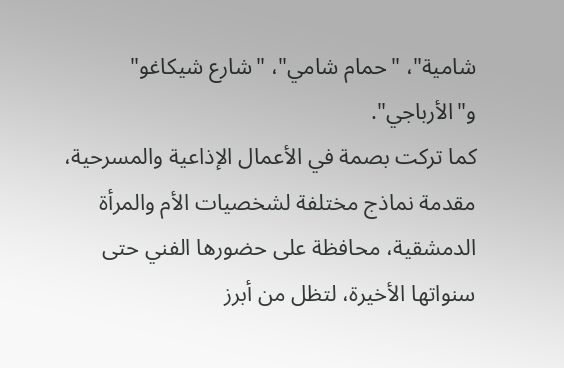شامية"، "حمام شامي"، "شارع شيكاغو" و"الأرباجي".
كما تركت بصمة في الأعمال الإذاعية والمسرحية، مقدمة نماذج مختلفة لشخصيات الأم والمرأة الدمشقية، محافظة على حضورها الفني حتى سنواتها الأخيرة، لتظل من أبرز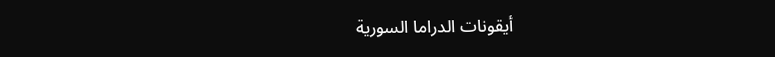أيقونات الدراما السورية